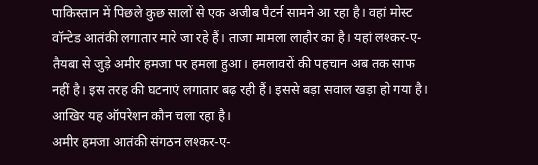पाकिस्तान में पिछले कुछ सालों से एक अजीब पैटर्न सामने आ रहा है। वहां मोस्ट वॉन्टेड आतंकी लगातार मारे जा रहे हैं। ताजा मामला लाहौर का है। यहां लश्कर-ए-तैयबा से जुड़े अमीर हमजा पर हमला हुआ। हमलावरों की पहचान अब तक साफ नहीं है। इस तरह की घटनाएं लगातार बढ़ रही हैं। इससे बड़ा सवाल खड़ा हो गया है। आखिर यह ऑपरेशन कौन चला रहा है।
अमीर हमजा आतंकी संगठन लश्कर-ए-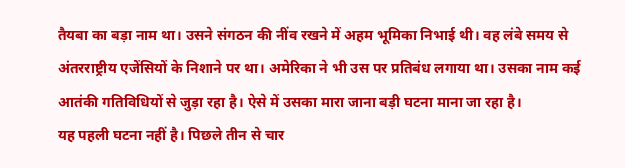तैयबा का बड़ा नाम था। उसने संगठन की नींव रखने में अहम भूमिका निभाई थी। वह लंबे समय से अंतरराष्ट्रीय एजेंसियों के निशाने पर था। अमेरिका ने भी उस पर प्रतिबंध लगाया था। उसका नाम कई आतंकी गतिविधियों से जुड़ा रहा है। ऐसे में उसका मारा जाना बड़ी घटना माना जा रहा है।
यह पहली घटना नहीं है। पिछले तीन से चार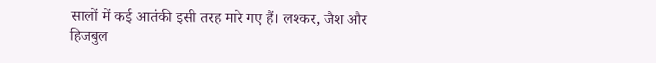सालों में कई आतंकी इसी तरह मारे गए हैं। लश्कर, जैश और हिजबुल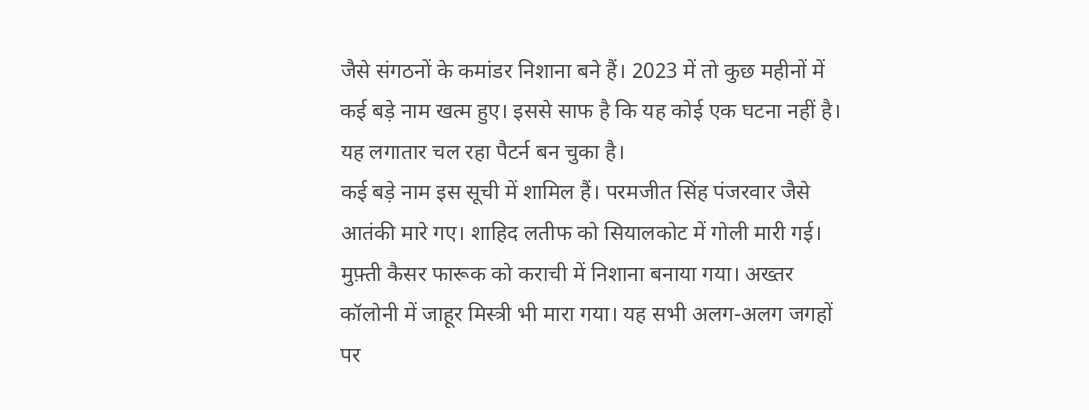जैसे संगठनों के कमांडर निशाना बने हैं। 2023 में तो कुछ महीनों में कई बड़े नाम खत्म हुए। इससे साफ है कि यह कोई एक घटना नहीं है। यह लगातार चल रहा पैटर्न बन चुका है।
कई बड़े नाम इस सूची में शामिल हैं। परमजीत सिंह पंजरवार जैसे आतंकी मारे गए। शाहिद लतीफ को सियालकोट में गोली मारी गई। मुफ़्ती कैसर फारूक को कराची में निशाना बनाया गया। अख्तर कॉलोनी में जाहूर मिस्त्री भी मारा गया। यह सभी अलग-अलग जगहों पर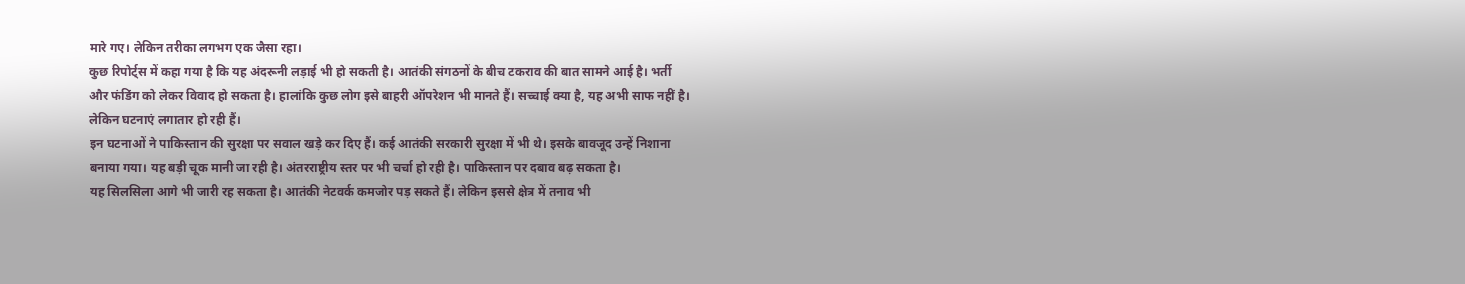मारे गए। लेकिन तरीका लगभग एक जैसा रहा।
कुछ रिपोर्ट्स में कहा गया है कि यह अंदरूनी लड़ाई भी हो सकती है। आतंकी संगठनों के बीच टकराव की बात सामने आई है। भर्ती और फंडिंग को लेकर विवाद हो सकता है। हालांकि कुछ लोग इसे बाहरी ऑपरेशन भी मानते हैं। सच्चाई क्या है, यह अभी साफ नहीं है। लेकिन घटनाएं लगातार हो रही हैं।
इन घटनाओं ने पाकिस्तान की सुरक्षा पर सवाल खड़े कर दिए हैं। कई आतंकी सरकारी सुरक्षा में भी थे। इसके बावजूद उन्हें निशाना बनाया गया। यह बड़ी चूक मानी जा रही है। अंतरराष्ट्रीय स्तर पर भी चर्चा हो रही है। पाकिस्तान पर दबाव बढ़ सकता है।
यह सिलसिला आगे भी जारी रह सकता है। आतंकी नेटवर्क कमजोर पड़ सकते हैं। लेकिन इससे क्षेत्र में तनाव भी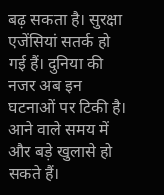बढ़ सकता है। सुरक्षा एजेंसियां सतर्क हो गई हैं। दुनिया की नजर अब इन घटनाओं पर टिकी है। आने वाले समय में और बड़े खुलासे हो सकते हैं।